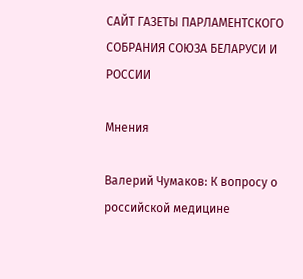САЙТ ГАЗЕТЫ ПАРЛАМЕНТСКОГО СОБРАНИЯ СОЮЗА БЕЛАРУСИ И РОССИИ

Мнения

Валерий Чумаков: К вопросу о российской медицине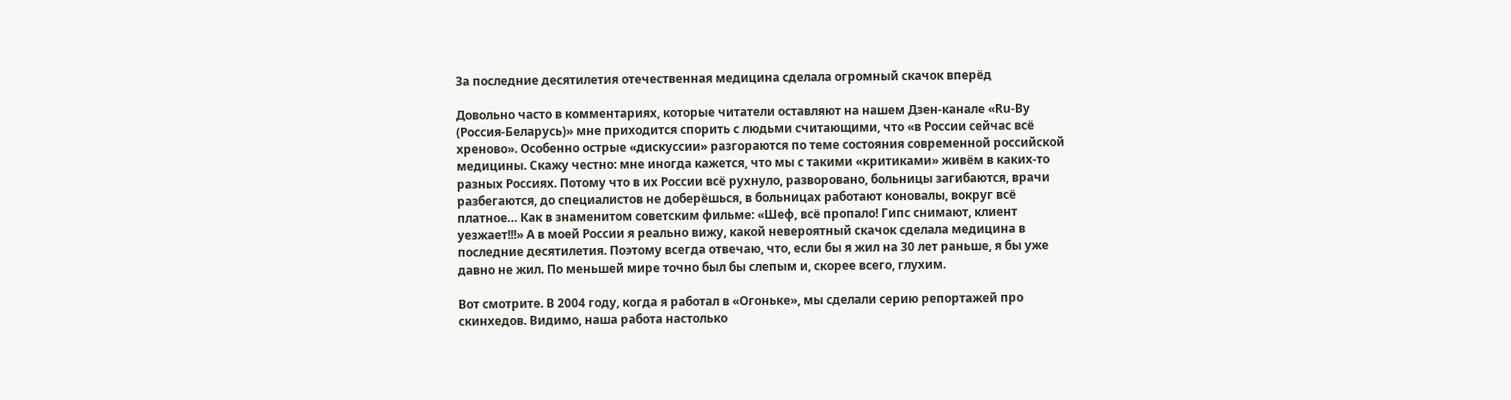За последние десятилетия отечественная медицина сделала огромный скачок вперёд

Довольно часто в комментариях, которые читатели оставляют на нашем Дзен-канале «Ru-By (Россия-Беларусь)» мне приходится спорить с людьми считающими, что «в России сейчас всё хреново». Особенно острые «дискуссии» разгораются по теме состояния современной российской медицины. Скажу честно: мне иногда кажется, что мы с такими «критиками» живём в каких-то разных Россиях. Потому что в их России всё рухнуло, разворовано, больницы загибаются, врачи разбегаются, до специалистов не доберёшься, в больницах работают коновалы, вокруг всё платное… Как в знаменитом советским фильме: «Шеф, всё пропало! Гипс снимают, клиент уезжает!!!» А в моей России я реально вижу, какой невероятный скачок сделала медицина в последние десятилетия. Поэтому всегда отвечаю, что, если бы я жил на 30 лет раньше, я бы уже давно не жил. По меньшей мире точно был бы слепым и, скорее всего, глухим.

Вот смотрите. В 2004 году, когда я работал в «Огоньке», мы сделали серию репортажей про скинхедов. Видимо, наша работа настолько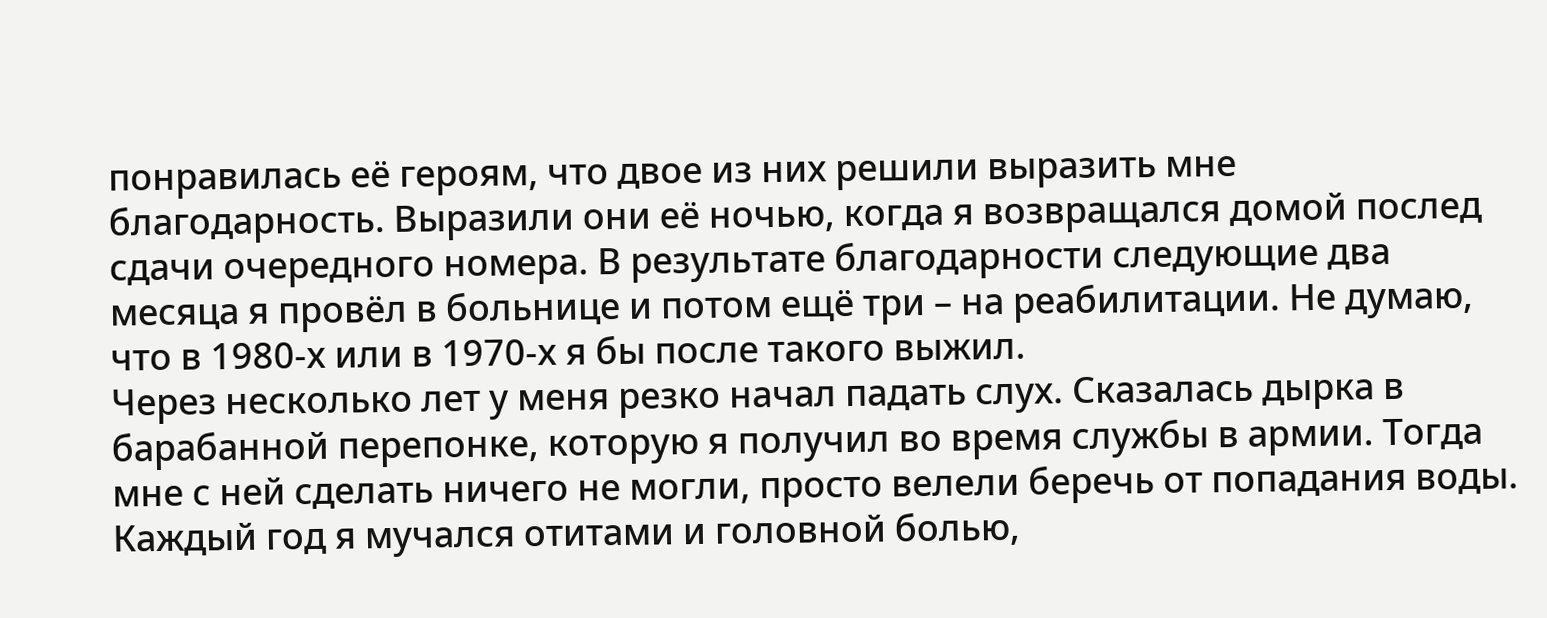понравилась её героям, что двое из них решили выразить мне благодарность. Выразили они её ночью, когда я возвращался домой послед сдачи очередного номера. В результате благодарности следующие два месяца я провёл в больнице и потом ещё три – на реабилитации. Не думаю, что в 1980-х или в 1970-х я бы после такого выжил.
Через несколько лет у меня резко начал падать слух. Сказалась дырка в барабанной перепонке, которую я получил во время службы в армии. Тогда мне с ней сделать ничего не могли, просто велели беречь от попадания воды. Каждый год я мучался отитами и головной болью,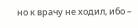но к врачу не ходил, ибо –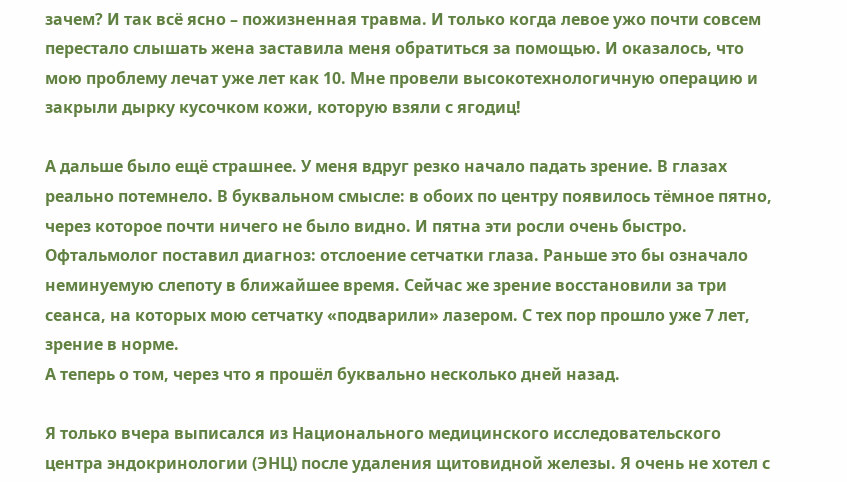зачем? И так всё ясно – пожизненная травма. И только когда левое ужо почти совсем перестало слышать жена заставила меня обратиться за помощью. И оказалось, что мою проблему лечат уже лет как 10. Мне провели высокотехнологичную операцию и закрыли дырку кусочком кожи, которую взяли с ягодиц!

А дальше было ещё страшнее. У меня вдруг резко начало падать зрение. В глазах реально потемнело. В буквальном смысле: в обоих по центру появилось тёмное пятно, через которое почти ничего не было видно. И пятна эти росли очень быстро. Офтальмолог поставил диагноз: отслоение сетчатки глаза. Раньше это бы означало неминуемую слепоту в ближайшее время. Сейчас же зрение восстановили за три сеанса, на которых мою сетчатку «подварили» лазером. С тех пор прошло уже 7 лет, зрение в норме.
А теперь о том, через что я прошёл буквально несколько дней назад.

Я только вчера выписался из Национального медицинского исследовательского центра эндокринологии (ЭНЦ) после удаления щитовидной железы. Я очень не хотел с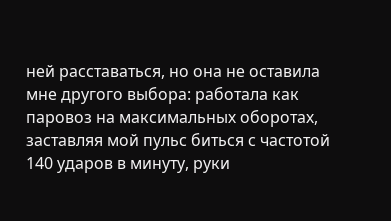ней расставаться, но она не оставила мне другого выбора: работала как паровоз на максимальных оборотах, заставляя мой пульс биться с частотой 140 ударов в минуту, руки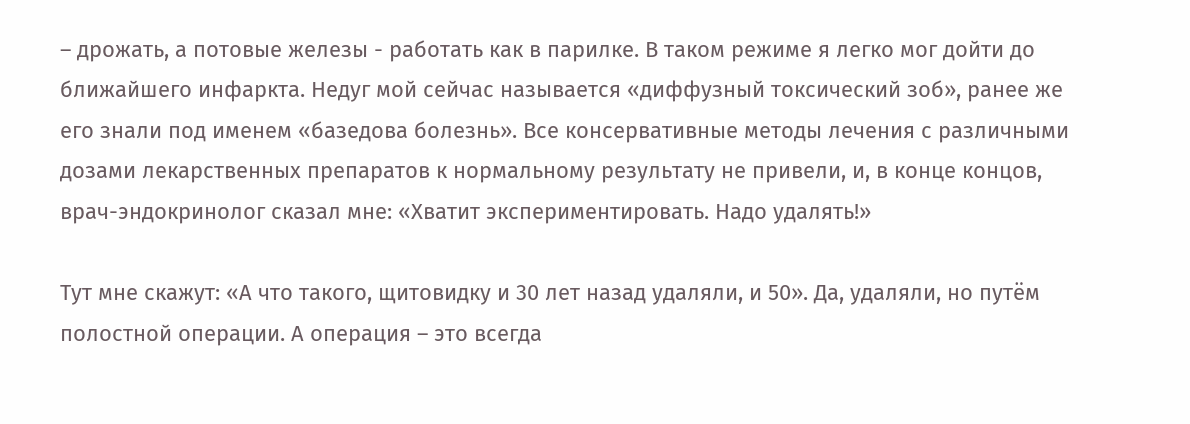– дрожать, а потовые железы - работать как в парилке. В таком режиме я легко мог дойти до ближайшего инфаркта. Недуг мой сейчас называется «диффузный токсический зоб», ранее же его знали под именем «базедова болезнь». Все консервативные методы лечения с различными дозами лекарственных препаратов к нормальному результату не привели, и, в конце концов, врач-эндокринолог сказал мне: «Хватит экспериментировать. Надо удалять!»

Тут мне скажут: «А что такого, щитовидку и 30 лет назад удаляли, и 50». Да, удаляли, но путём полостной операции. А операция – это всегда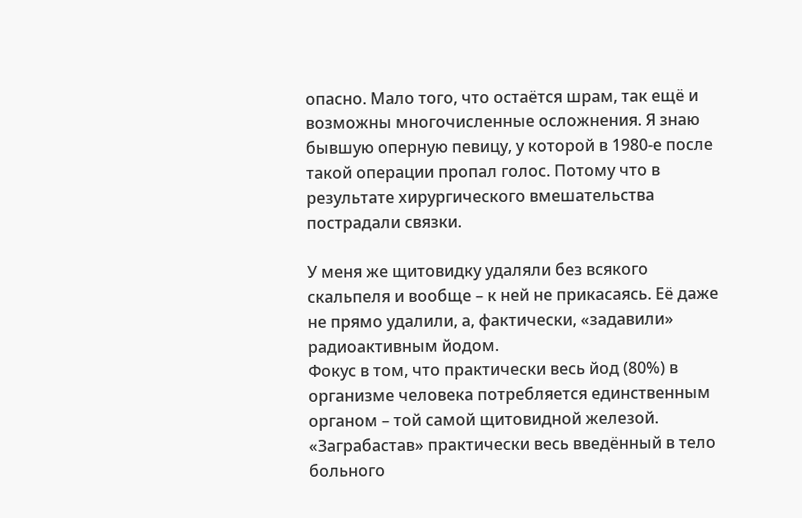опасно. Мало того, что остаётся шрам, так ещё и возможны многочисленные осложнения. Я знаю бывшую оперную певицу, у которой в 1980-е после такой операции пропал голос. Потому что в результате хирургического вмешательства пострадали связки.

У меня же щитовидку удаляли без всякого скальпеля и вообще – к ней не прикасаясь. Её даже не прямо удалили, а, фактически, «задавили» радиоактивным йодом.
Фокус в том, что практически весь йод (80%) в организме человека потребляется единственным органом – той самой щитовидной железой. «Заграбастав» практически весь введённый в тело больного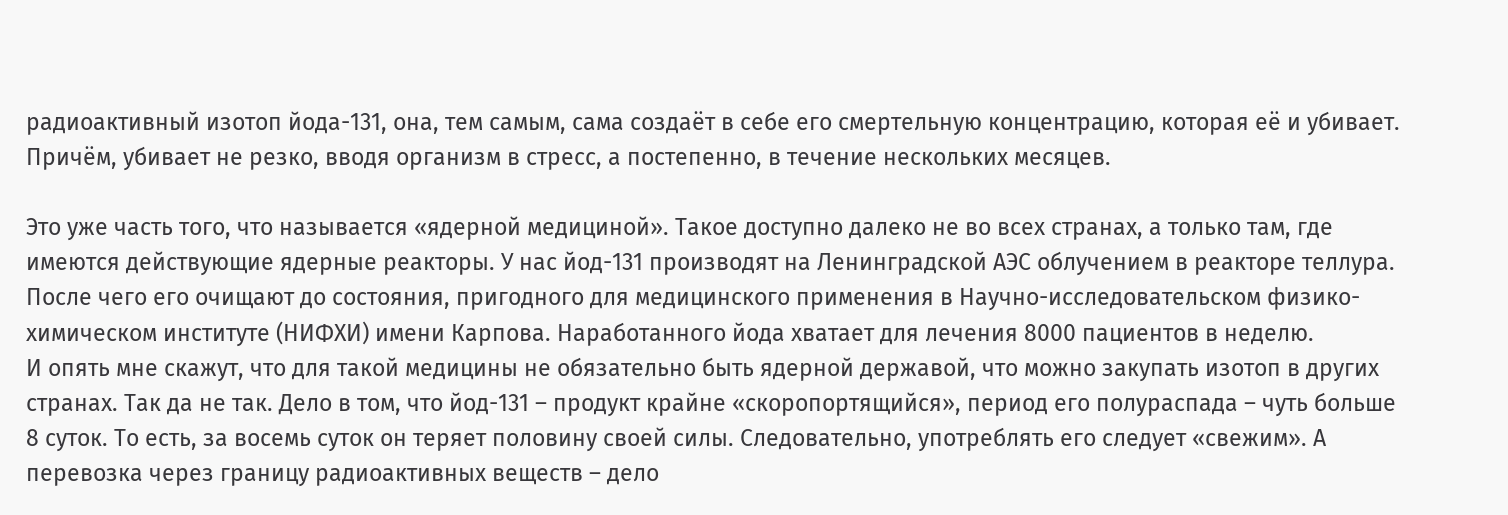радиоактивный изотоп йода-131, она, тем самым, сама создаёт в себе его смертельную концентрацию, которая её и убивает. Причём, убивает не резко, вводя организм в стресс, а постепенно, в течение нескольких месяцев.

Это уже часть того, что называется «ядерной медициной». Такое доступно далеко не во всех странах, а только там, где имеются действующие ядерные реакторы. У нас йод-131 производят на Ленинградской АЭС облучением в реакторе теллура. После чего его очищают до состояния, пригодного для медицинского применения в Научно-исследовательском физико-химическом институте (НИФХИ) имени Карпова. Наработанного йода хватает для лечения 8000 пациентов в неделю.
И опять мне скажут, что для такой медицины не обязательно быть ядерной державой, что можно закупать изотоп в других странах. Так да не так. Дело в том, что йод-131 – продукт крайне «скоропортящийся», период его полураспада – чуть больше 8 суток. То есть, за восемь суток он теряет половину своей силы. Следовательно, употреблять его следует «свежим». А перевозка через границу радиоактивных веществ – дело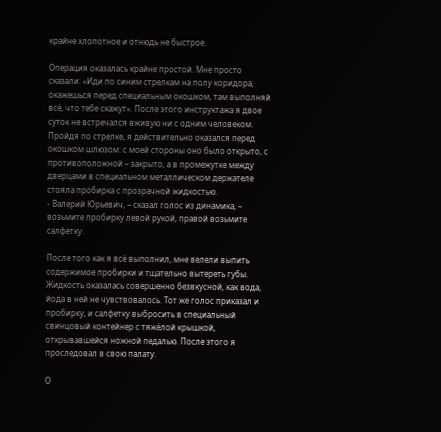крайне хлопотное и отнюдь не быстрое.

Операция оказалась крайне простой. Мне просто сказали: «Иди по синим стрелкам на полу коридора, окажешься перед специальным окошком, там выполняй всё, что тебе скажут». После этого инструктажа я двое суток не встречался вживую ни с одним человеком. Пройдя по стрелке, я действительно оказался перед окошком шлюзом: с моей стороны оно было открыто, с противоположной – закрыто, а в промежутке между дверцами в специальном металлическом держателе стояла пробирка с прозрачной жидкостью.
- Валерий Юрьевич, – сказал голос из динамика, – возьмите пробирку левой рукой, правой возьмите салфетку.

После того как я всё выполнил, мне велели выпить содержимое пробирки и тщательно вытереть губы. Жидкость оказалась совершенно безвкусной, как вода, йода в ней не чувствовалось. Тот же голос приказал и пробирку, и салфетку выбросить в специальный свинцовый контейнер с тяжёлой крышкой, открывавшейся ножной педалью. После этого я проследовал в свою палату.

О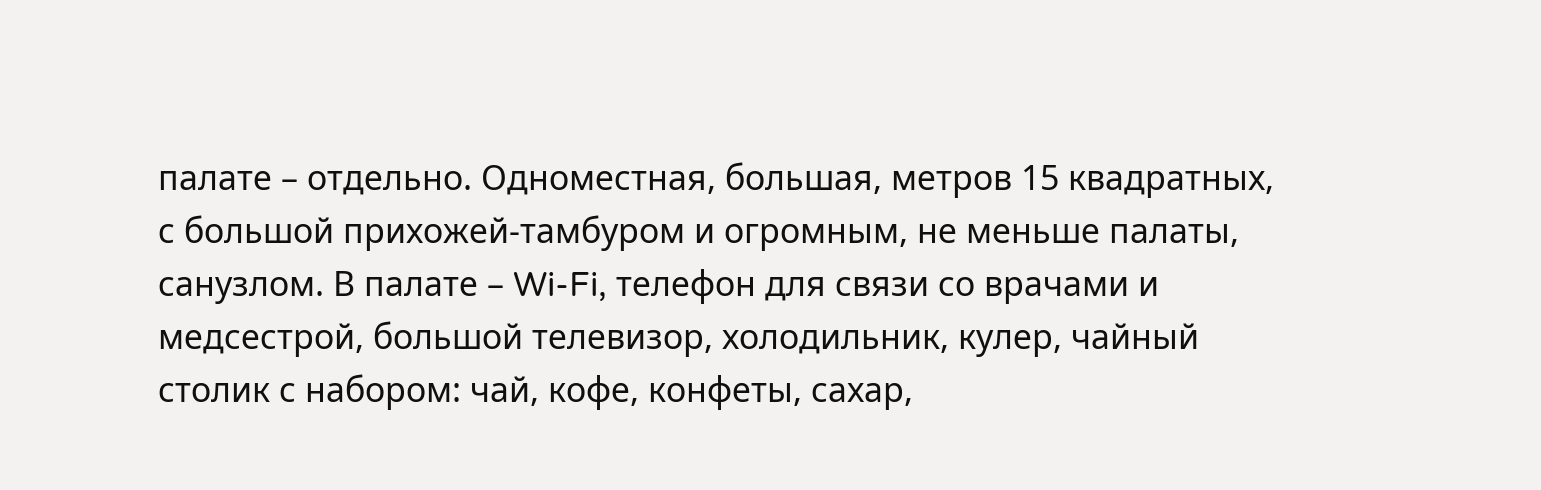палате – отдельно. Одноместная, большая, метров 15 квадратных, с большой прихожей-тамбуром и огромным, не меньше палаты, санузлом. В палате – Wi-Fi, телефон для связи со врачами и медсестрой, большой телевизор, холодильник, кулер, чайный столик с набором: чай, кофе, конфеты, сахар,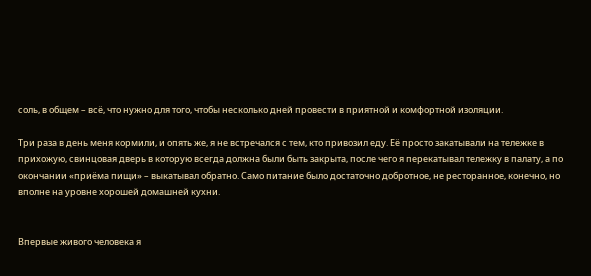соль, в общем – всё, что нужно для того, чтобы несколько дней провести в приятной и комфортной изоляции.

Три раза в день меня кормили, и опять же, я не встречался с тем, кто привозил еду. Её просто закатывали на тележке в прихожую, свинцовая дверь в которую всегда должна были быть закрыта, после чего я перекатывал тележку в палату, а по окончании «приёма пищи» – выкатывал обратно. Само питание было достаточно добротное, не ресторанное, конечно, но вполне на уровне хорошей домашней кухни.


Впервые живого человека я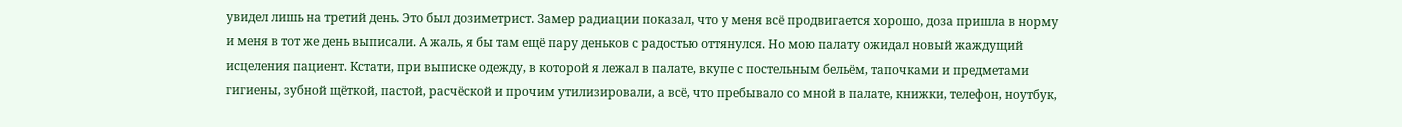увидел лишь на третий день. Это был дозиметрист. Замер радиации показал, что у меня всё продвигается хорошо, доза пришла в норму и меня в тот же день выписали. А жаль, я бы там ещё пару деньков с радостью оттянулся. Но мою палату ожидал новый жаждущий исцеления пациент. Кстати, при выписке одежду, в которой я лежал в палате, вкупе с постельным бельём, тапочками и предметами гигиены, зубной щёткой, пастой, расчёской и прочим утилизировали, а всё, что пребывало со мной в палате, книжки, телефон, ноутбук,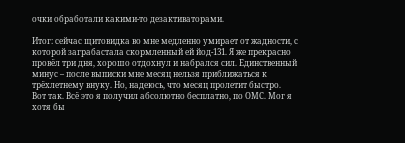очки обработали какими-то дезактиваторами.

Итог: сейчас щитовидка во мне медленно умирает от жадности, с которой заграбастала скормленный ей йод-131. Я же прекрасно провёл три дня, хорошо отдохнул и набрался сил. Единственный минус – после выписки мне месяц нельзя приближаться к трёхлетнему внуку. Но, надеюсь, что месяц пролетит быстро.
Вот так. Всё это я получил абсолютно бесплатно, по ОМС. Мог я хотя бы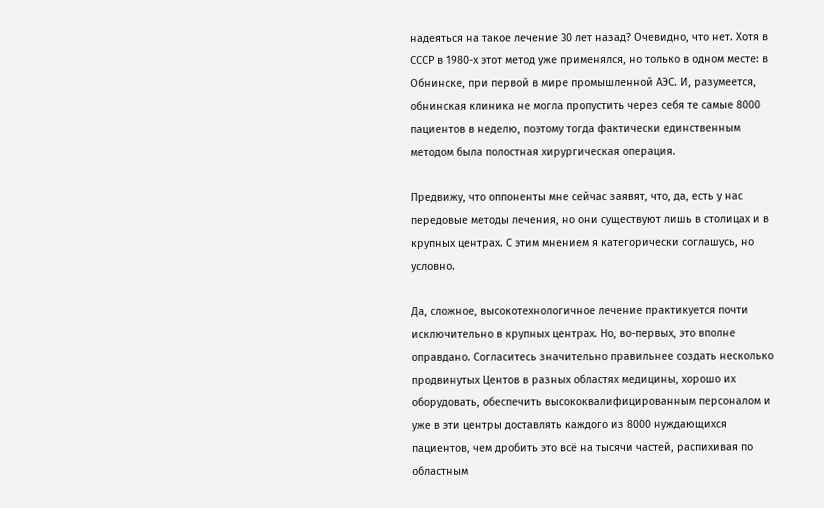надеяться на такое лечение 30 лет назад? Очевидно, что нет. Хотя в СССР в 1980-х этот метод уже применялся, но только в одном месте: в Обнинске, при первой в мире промышленной АЭС. И, разумеется, обнинская клиника не могла пропустить через себя те самые 8000 пациентов в неделю, поэтому тогда фактически единственным методом была полостная хирургическая операция.

Предвижу, что оппоненты мне сейчас заявят, что, да, есть у нас передовые методы лечения, но они существуют лишь в столицах и в крупных центрах. С этим мнением я категорически соглашусь, но условно.

Да, сложное, высокотехнологичное лечение практикуется почти исключительно в крупных центрах. Но, во-первых, это вполне оправдано. Согласитесь значительно правильнее создать несколько продвинутых Центов в разных областях медицины, хорошо их оборудовать, обеспечить высококвалифицированным персоналом и уже в эти центры доставлять каждого из 8000 нуждающихся пациентов, чем дробить это всё на тысячи частей, распихивая по областным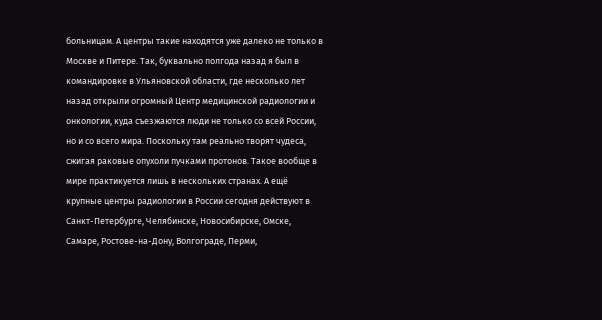больницам. А центры такие находятся уже далеко не только в Москве и Питере. Так, буквально полгода назад я был в командировке в Ульяновской области, где несколько лет назад открыли огромный Центр медицинской радиологии и онкологии, куда съезжаются люди не только со всей России, но и со всего мира. Поскольку там реально творят чудеса, сжигая раковые опухоли пучками протонов. Такое вообще в мире практикуется лишь в нескольких странах. А ещё крупные центры радиологии в России сегодня действуют в Санкт-Петербурге, Челябинске, Новосибирске, Омске, Самаре, Ростове-на-Дону, Волгограде, Перми,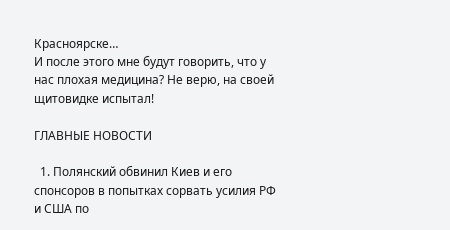Красноярске…
И после этого мне будут говорить, что у нас плохая медицина? Не верю, на своей щитовидке испытал!

ГЛАВНЫЕ НОВОСТИ

  1. Полянский обвинил Киев и его спонсоров в попытках сорвать усилия РФ и США по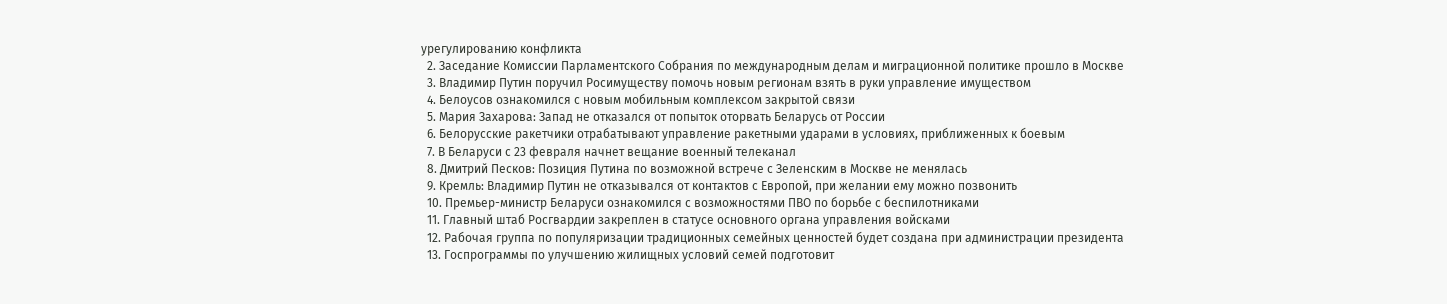урегулированию конфликта
  2. Заседание Комиссии Парламентского Собрания по международным делам и миграционной политике прошло в Москве
  3. Владимир Путин поручил Росимуществу помочь новым регионам взять в руки управление имуществом
  4. Белоусов ознакомился с новым мобильным комплексом закрытой связи
  5. Мария Захарова: Запад не отказался от попыток оторвать Беларусь от России
  6. Белорусские ракетчики отрабатывают управление ракетными ударами в условиях, приближенных к боевым
  7. В Беларуси с 23 февраля начнет вещание военный телеканал
  8. Дмитрий Песков: Позиция Путина по возможной встрече с Зеленским в Москве не менялась
  9. Кремль: Владимир Путин не отказывался от контактов с Европой, при желании ему можно позвонить
  10. Премьер-министр Беларуси ознакомился с возможностями ПВО по борьбе с беспилотниками
  11. Главный штаб Росгвардии закреплен в статусе основного органа управления войсками
  12. Рабочая группа по популяризации традиционных семейных ценностей будет создана при администрации президента
  13. Госпрограммы по улучшению жилищных условий семей подготовит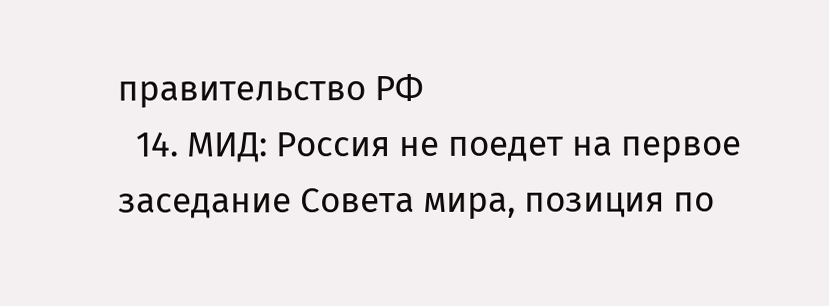правительство РФ
  14. МИД: Россия не поедет на первое заседание Совета мира, позиция по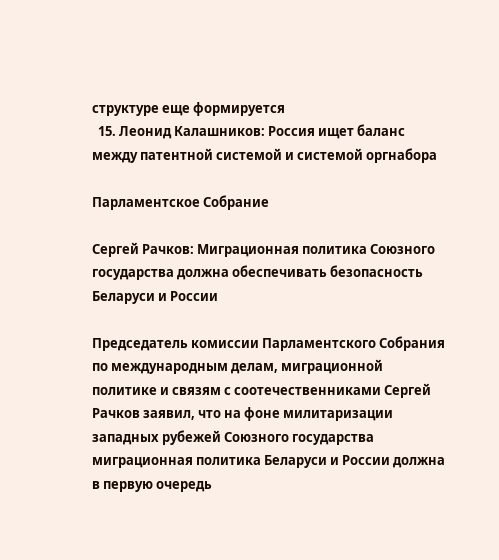структуре еще формируется
  15. Леонид Калашников: Россия ищет баланс между патентной системой и системой оргнабора

Парламентское Собрание

Сергей Рачков: Миграционная политика Союзного государства должна обеспечивать безопасность Беларуси и России

Председатель комиссии Парламентского Собрания по международным делам, миграционной политике и связям с соотечественниками Сергей Рачков заявил, что на фоне милитаризации западных рубежей Союзного государства миграционная политика Беларуси и России должна в первую очередь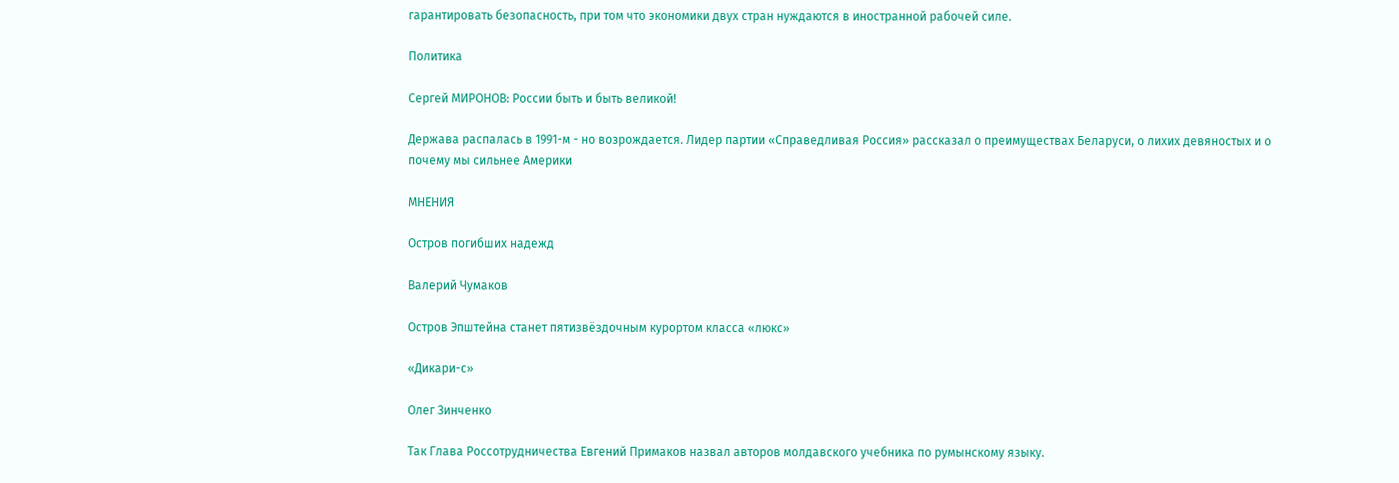гарантировать безопасность, при том что экономики двух стран нуждаются в иностранной рабочей силе.

Политика

Сергей МИРОНОВ: России быть и быть великой!

Держава распалась в 1991-м - но возрождается. Лидер партии «Справедливая Россия» рассказал о преимуществах Беларуси, о лихих девяностых и о почему мы сильнее Америки

МНЕНИЯ

Остров погибших надежд

Валерий Чумаков

Остров Эпштейна станет пятизвёздочным курортом класса «люкс»

«Дикари-с»

Олег Зинченко

Так Глава Россотрудничества Евгений Примаков назвал авторов молдавского учебника по румынскому языку.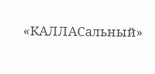«КАЛЛАСальный»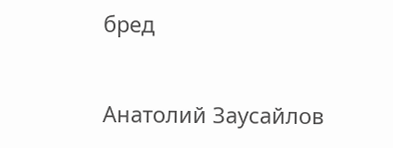бред

Анатолий Заусайлов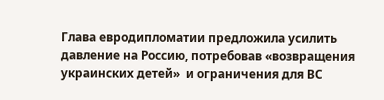Глава евродипломатии предложила усилить давление на Россию, потребовав «возвращения украинских детей»  и ограничения для ВС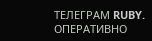ТЕЛЕГРАМ RUBY. ОПЕРАТИВНО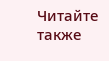Читайте также